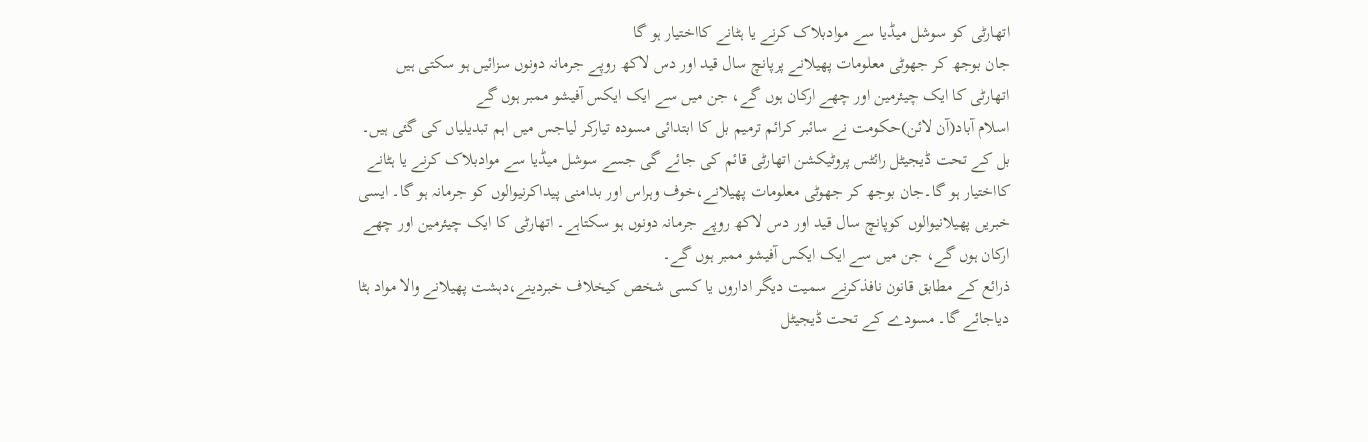اتھارٹی کو سوشل میڈیا سے موادبلاک کرنے یا ہٹانے کااختیار ہو گا
جان بوجھ کر جھوٹی معلومات پھیلانے پرپانچ سال قید اور دس لاکھ روپے جرمانہ دونوں سزائیں ہو سکتی ہیں
اتھارٹی کا ایک چیئرمین اور چھے ارکان ہوں گے، جن میں سے ایک ایکس آفیشو ممبر ہوں گے
اسلام آباد(آن لائن)حکومت نے سائبر کرائم ترمیم بل کا ابتدائی مسودہ تیارکر لیاجس میں اہم تبدیلیاں کی گئی ہیں۔ بل کے تحت ڈیجیٹل رائٹس پروٹیکشن اتھارٹی قائم کی جائے گی جسے سوشل میڈیا سے موادبلاک کرنے یا ہٹانے کااختیار ہو گا۔جان بوجھ کر جھوٹی معلومات پھیلانے،خوف وہراس اور بدامنی پیداکرنیوالوں کو جرمانہ ہو گا۔ ایسی خبریں پھیلانیوالوں کوپانچ سال قید اور دس لاکھ روپے جرمانہ دونوں ہو سکتاہے۔ اتھارٹی کا ایک چیئرمین اور چھے ارکان ہوں گے، جن میں سے ایک ایکس آفیشو ممبر ہوں گے۔
ذرائع کے مطابق قانون نافذکرنے سمیت دیگر اداروں یا کسی شخص کیخلاف خبردینے،دہشت پھیلانے والا مواد ہٹا دیاجائے گا۔ مسودے کے تحت ڈیجیٹل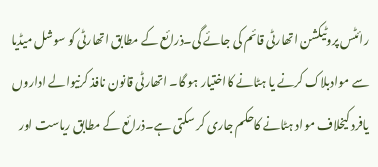رائٹس پروٹیکشن اتھارٹی قائم کی جائے گی۔ذرائع کے مطابق اتھارٹی کو سوشل میڈیا سے موادبلاک کرنے یا ہٹانے کااختیار ہو گا۔ اتھارٹی قانون نافذ کرنیوالے اداروں یافرد کیخلاف مواد ہٹانے کاحکم جاری کر سکتی ہے۔ذرائع کے مطابق ریاست اور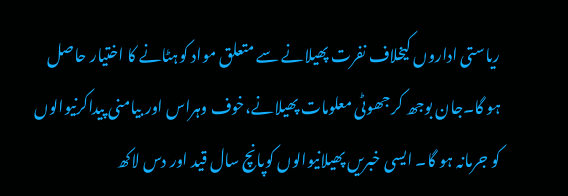ریاستی اداروں کیخلاف نفرت پھیلانے سے متعلق مواد کوہٹانے کا اختیار حاصل ہو گا۔جان بوجھ کر جھوٹی معلومات پھیلانے،خوف وہراس اور بیامنی پیداکرنیوالوں کو جرمانہ ہو گا۔ ایسی خبریں پھیلانیوالوں کوپانچ سال قید اور دس لاکھ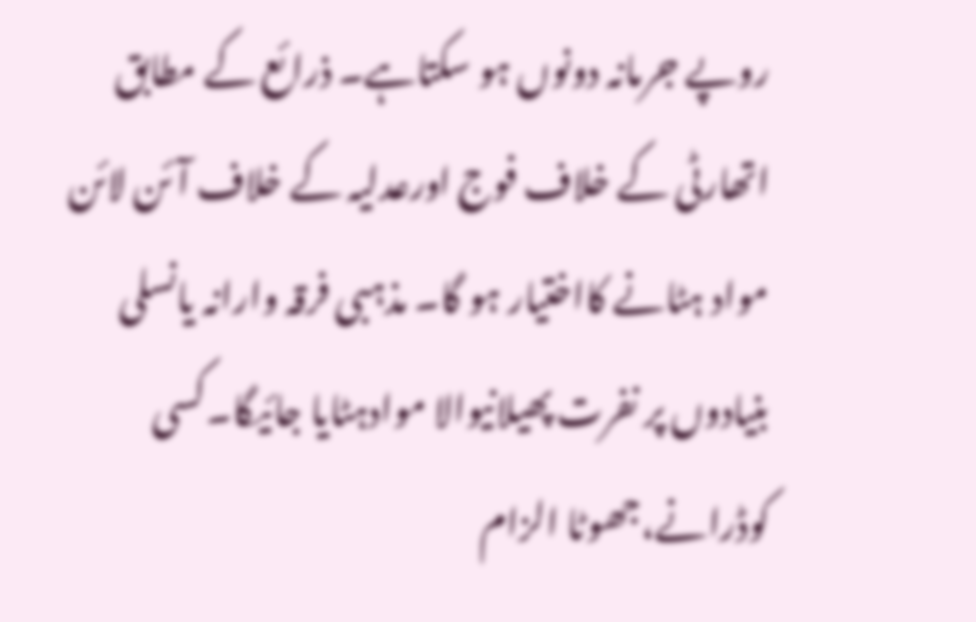روپے جرمانہ دونوں ہو سکتاہے۔ ذرائع کے مطابق اتھارٹی کے خلاف فوج اورعدلیہ کے خلاف آئن لائن مواد ہٹانے کااختیار ہو گا۔ مذہبی فرقہ وارانہ یانسلی بنیادوں پر نفرت پھیلانیوالا موادہٹایا جائیگا۔کسی کوڈرانے،جھوٹا الزام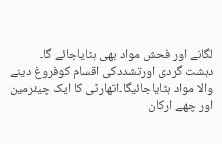لگانے اور فحش مواد بھی ہٹایاجائے گا۔
دہشت گردی اورتشددکی اقسام کوفروغ دینے والا مواد ہٹایاجائیگا۔اتھارٹی کا ایک چیئرمین اور چھے ارکان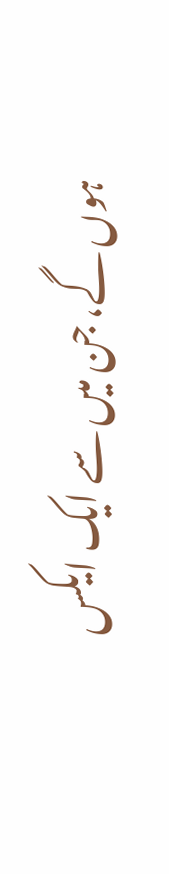ہوں گے، جن میں سے ایک ایکس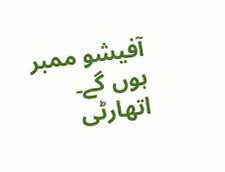آفیشو ممبر ہوں گے۔ اتھارٹی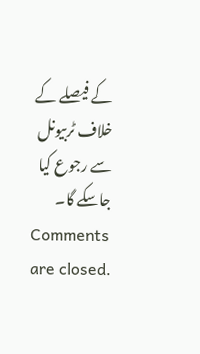کے فیصلے کے خلاف ٹربیونل سے رجوع کیا جاسکے گا۔
Comments are closed.